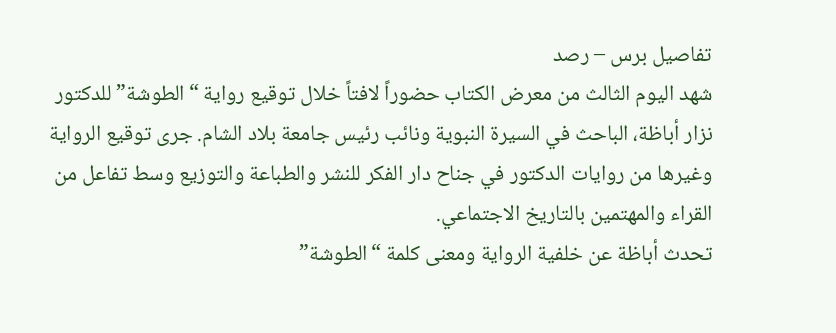تفاصيل برس – رصد
شهد اليوم الثالث من معرض الكتاب حضوراً لافتاً خلال توقيع رواية “الطوشة” للدكتور نزار أباظة، الباحث في السيرة النبوية ونائب رئيس جامعة بلاد الشام. جرى توقيع الرواية وغيرها من روايات الدكتور في جناح دار الفكر للنشر والطباعة والتوزيع وسط تفاعل من القراء والمهتمين بالتاريخ الاجتماعي.
تحدث أباظة عن خلفية الرواية ومعنى كلمة “الطوشة”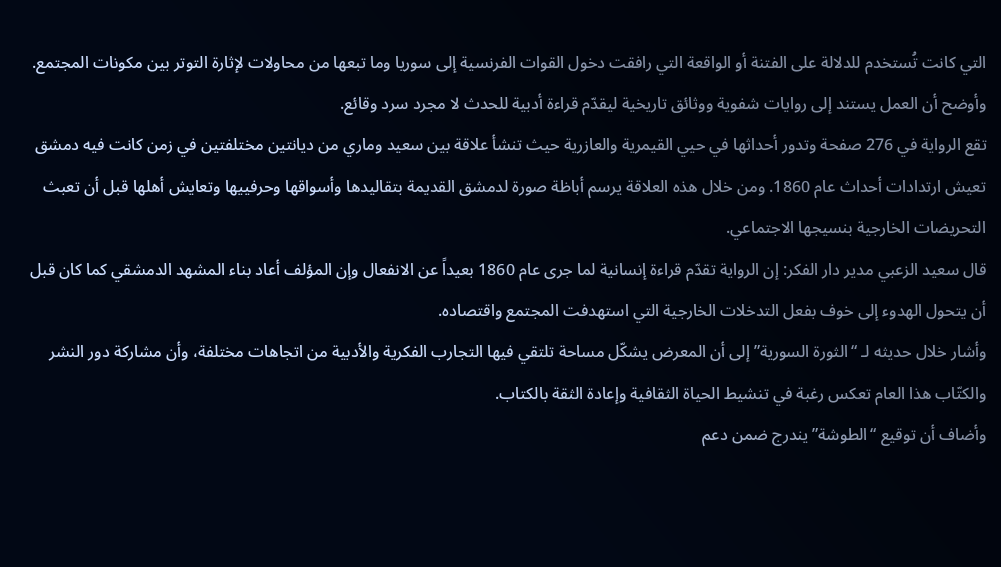التي كانت تُستخدم للدلالة على الفتنة أو الواقعة التي رافقت دخول القوات الفرنسية إلى سوريا وما تبعها من محاولات لإثارة التوتر بين مكونات المجتمع. وأوضح أن العمل يستند إلى روايات شفوية ووثائق تاريخية ليقدّم قراءة أدبية للحدث لا مجرد سرد وقائع.
تقع الرواية في 276 صفحة وتدور أحداثها في حيي القيمرية والعازرية حيث تنشأ علاقة بين سعيد وماري من ديانتين مختلفتين في زمن كانت فيه دمشق تعيش ارتدادات أحداث عام 1860. ومن خلال هذه العلاقة يرسم أباظة صورة لدمشق القديمة بتقاليدها وأسواقها وحرفييها وتعايش أهلها قبل أن تعبث التحريضات الخارجية بنسيجها الاجتماعي.
قال سعيد الزعبي مدير دار الفكر: إن الرواية تقدّم قراءة إنسانية لما جرى عام 1860 بعيداً عن الانفعال وإن المؤلف أعاد بناء المشهد الدمشقي كما كان قبل أن يتحول الهدوء إلى خوف بفعل التدخلات الخارجية التي استهدفت المجتمع واقتصاده.
وأشار خلال حديثه لـ “الثورة السورية” إلى أن المعرض يشكّل مساحة تلتقي فيها التجارب الفكرية والأدبية من اتجاهات مختلفة، وأن مشاركة دور النشر والكتّاب هذا العام تعكس رغبة في تنشيط الحياة الثقافية وإعادة الثقة بالكتاب.
وأضاف أن توقيع “الطوشة” يندرج ضمن دعم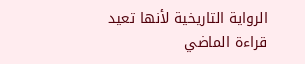الرواية التاريخية لأنها تعيد قراءة الماضي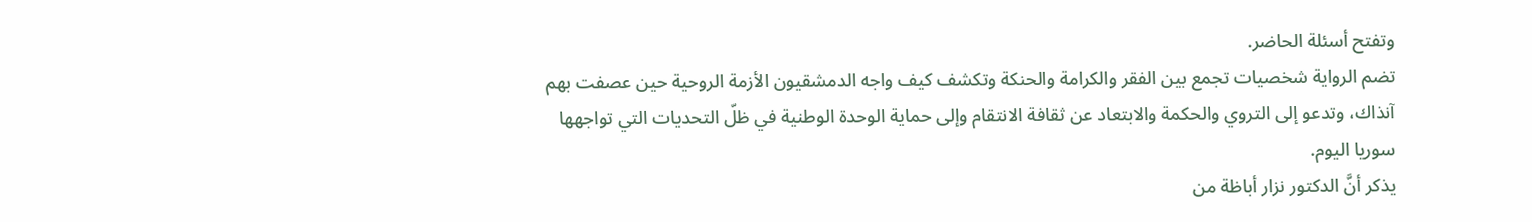وتفتح أسئلة الحاضر.
تضم الرواية شخصيات تجمع بين الفقر والكرامة والحنكة وتكشف كيف واجه الدمشقيون الأزمة الروحية حين عصفت بهم آنذاك، وتدعو إلى التروي والحكمة والابتعاد عن ثقافة الانتقام وإلى حماية الوحدة الوطنية في ظلّ التحديات التي تواجهها سوريا اليوم.
يذكر أنَّ الدكتور نزار أباظة من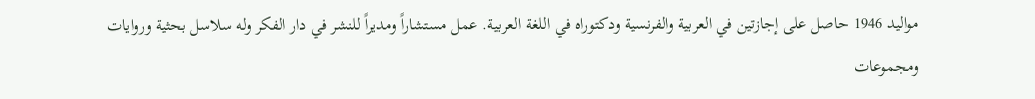مواليد 1946 حاصل على إجازتين في العربية والفرنسية ودكتوراه في اللغة العربية. عمل مستشاراً ومديراً للنشر في دار الفكر وله سلاسل بحثية وروايات ومجموعات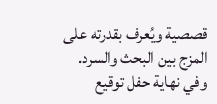قصصية ويُعرف بقدرته على المزج بين البحث والسرد.
وفي نهاية حفل توقيع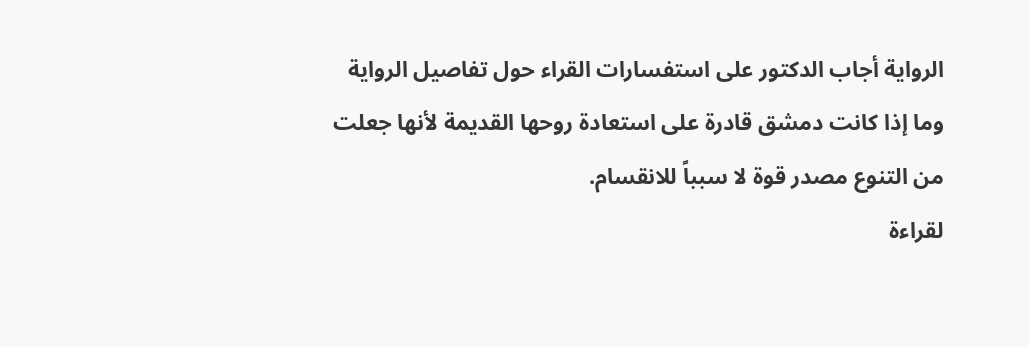الرواية أجاب الدكتور على استفسارات القراء حول تفاصيل الرواية وما إذا كانت دمشق قادرة على استعادة روحها القديمة لأنها جعلت من التنوع مصدر قوة لا سبباً للانقسام.
لقراءة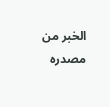الخبر من مصدره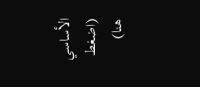الأساسي (اضغط هنا)